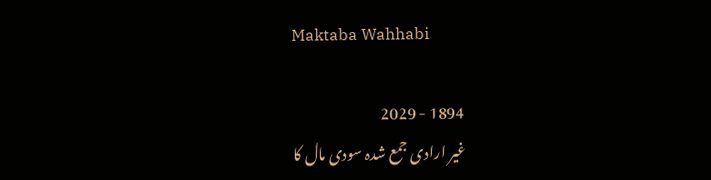Maktaba Wahhabi

1894 - 2029
غیر ارادی جمع شدہ سودی مال کا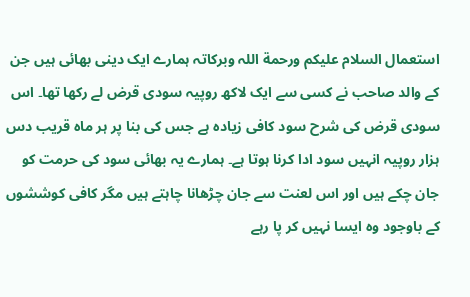استعمال السلام علیکم ورحمة اللہ وبرکاتہ ہمارے ایک دینی بھائی ہیں جن کے والد صاحب نے کسی سے ایک لاکھ روپیہ سودی قرض لے رکھا تھا۔ اس سودی قرض کی شرح سود کافی زیادہ ہے جس کی بنا پر ہر ماہ قریب دس ہزار روپیہ انہیں سود ادا کرنا ہوتا ہے۔ ہمارے یہ بھائی سود کی حرمت کو جان چکے ہیں اور اس لعنت سے جان چڑھانا چاہتے ہیں مگر کافی کوششوں کے باوجود وہ ایسا نہیں کر پا رہے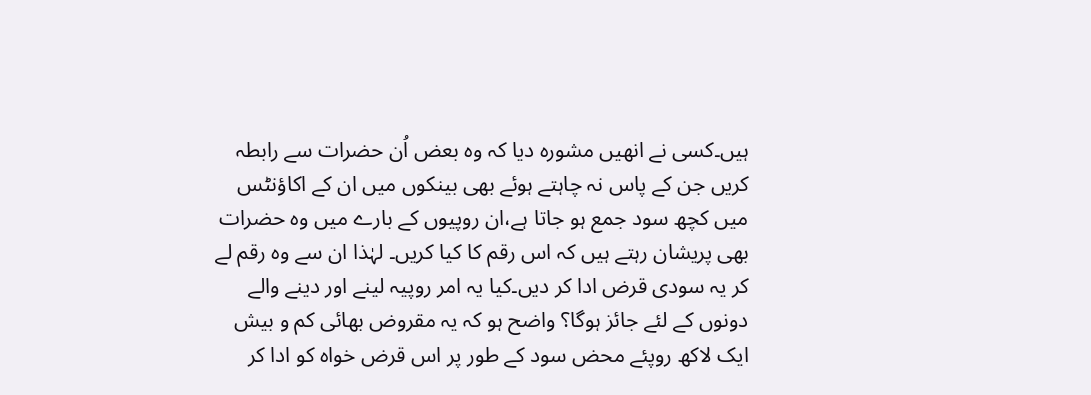ہیں۔کسی نے انھیں مشورہ دیا کہ وہ بعض اُن حضرات سے رابطہ کریں جن کے پاس نہ چاہتے ہوئے بھی بینکوں میں ان کے اکاؤنٹس میں کچھ سود جمع ہو جاتا ہے،ان روپیوں کے بارے میں وہ حضرات بھی پریشان رہتے ہیں کہ اس رقم کا کیا کریں۔ لہٰذا ان سے وہ رقم لے کر یہ سودی قرض ادا کر دیں۔کیا یہ امر روپیہ لینے اور دینے والے دونوں کے لئے جائز ہوگا؟ واضح ہو کہ یہ مقروض بھائی کم و بیش ایک لاکھ روپئے محض سود کے طور پر اس قرض خواہ کو ادا کر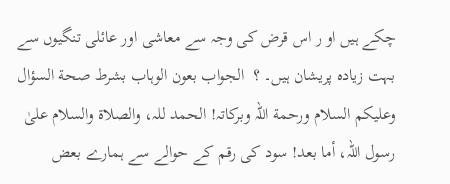چکے ہیں او ر اس قرض کی وجہ سے معاشی اور عائلی تنگیوں سے بہت زیادہ پریشان ہیں۔ ؟  الجواب بعون الوہاب بشرط صحة السؤال وعلیکم السلام ورحمة اللہ وبرکاتہ! الحمد للہ، والصلاة والسلام علیٰ رسول اللہ، أما بعد! سود کی رقم کے حوالے سے ہمارے بعض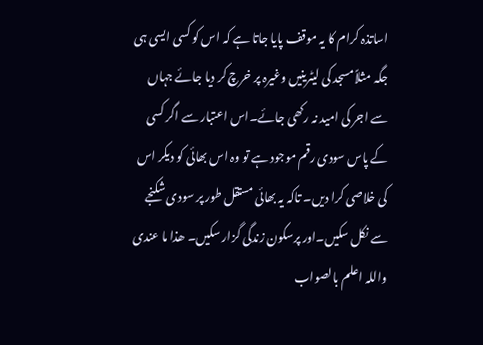اساتذہ کرام کا یہ موقف پایا جاتا ہے کہ اس کو کسی ایسی ہی جگہ مثلاًمسجد کی لیٹرینیں وغیرہ پر خرچ کر دیا جائے جہاں سے اجر کی امید نہ رکھی جائے۔اس اعتبار سے اگر کسی کے پاس سودی رقم موجود ہے تو وہ اس بھائی کو دیکر اس کی خلاصی کرا دیں۔ تاکہ یہ بھائی مستقل طور پر سودی شکنجے سے نکل سکیں۔اور پرسکون زندگی گزار سکیں۔ ھذا ما عندی واللہ اعلم بالصواب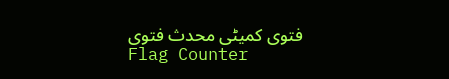فتوی کمیٹی محدث فتوی
Flag Counter